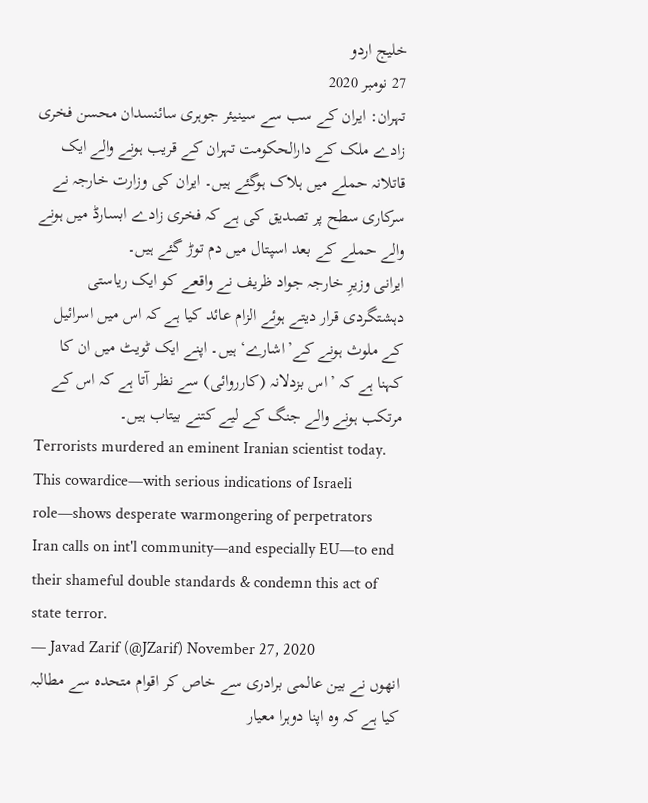خلیج اردو
27 نومبر 2020
تہران: ایران کے سب سے سینیئر جوہری سائنسدان محسن فخری زادے ملک کے دارالحکومت تہران کے قریب ہونے والے ایک قاتلانہ حملے میں ہلاک ہوگئے ہیں۔ ایران کی وزارت خارجہ نے سرکاری سطح پر تصدیق کی ہے کہ فخری زادے ابسارڈ میں ہونے والے حملے کے بعد اسپتال میں دم توڑ گئے ہیں۔
ایرانی وزیرِ خارجہ جواد ظریف نے واقعے کو ایک ریاستی دہشتگردی قرار دیتے ہوئے الزام عائد کیا ہے کہ اس میں اسرائیل کے ملوث ہونے کے’اشارے‘ ہیں۔ اپنے ایک ٹویٹ میں ان کا کہنا ہے کہ ’اس بزدلانہ (کارروائی) سے نظر آتا ہے کہ اس کے مرتکب ہونے والے جنگ کے لیے کتنے بیتاب ہیں۔
Terrorists murdered an eminent Iranian scientist today. This cowardice—with serious indications of Israeli role—shows desperate warmongering of perpetrators
Iran calls on int'l community—and especially EU—to end their shameful double standards & condemn this act of state terror.
— Javad Zarif (@JZarif) November 27, 2020
انھوں نے بین عالمی برادری سے خاص کر اقوام متحدہ سے مطالبہ کیا ہے کہ وہ اپنا دوہرا معیار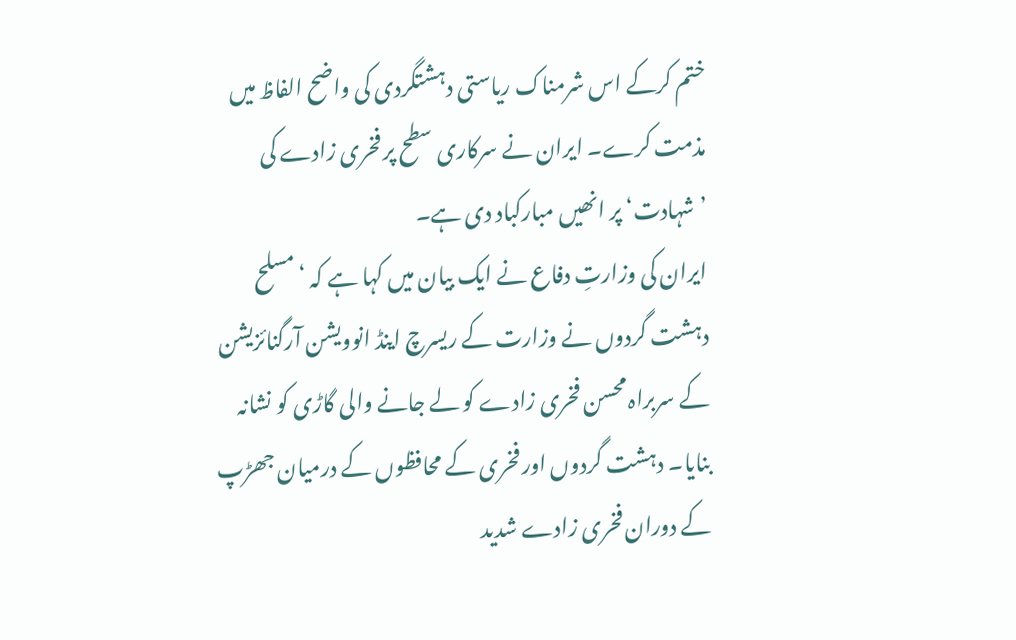ختم کرکے اس شرمناک ریاستی دہشتگردی کی واضح الفاظ میں مذمت کرے۔ ایران نے سرکاری سطح پر فخری زادے کی ’شہادت‘ پر انھیں مبارکباد دی ہے۔
ایران کی وزارتِ دفاع نے ایک بیان میں کہا ہے کہ ‘مسلح دہشت گردوں نے وزارت کے ریسرچ اینڈ انوویشن آرگنائزیشن کے سربراہ محسن فخری زادے کو لے جانے والی گاڑی کو نشانہ بنایا۔ دہشت گردوں اور فخری کے محافظوں کے درمیان جھڑپ کے دوران فخری زادے شدید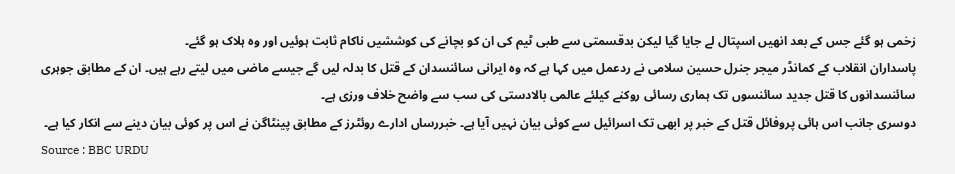زخمی ہو گئے جس کے بعد انھیں اسپتال لے جایا گیا لیکن بدقسمتی سے طبی ٹیم کی ان کو بچانے کی کوششیں ناکام ثابت ہوئیں اور وہ ہلاک ہو گئے۔
پاسداران انقلاب کے کمانڈر میجر جنرل حسین سلامی نے ردعمل میں کہا ہے کہ وہ ایرانی سائنسدان کے قتل کا بدلہ لیں گے جیسے ماضی میں لیتے رہے ہیں۔ ان کے مطابق جوہری سائنسدانوں کا قتل جدید سائنسوں تک ہماری رسائی روکنے کیلئے عالمی بالادستی کی سب سے واضح خلاف ورزی ہے۔
دوسری جانب اس ہائی پروفائل قتل کے خبر پر ابھی تک اسرائیل سے کوئی بیان نہیں آیا ہے۔ خبررساں ادارے روئٹرز کے مطابق پینٹاگن نے اس پر کوئی بیان دینے سے انکار کیا ہے۔
Source : BBC URDU